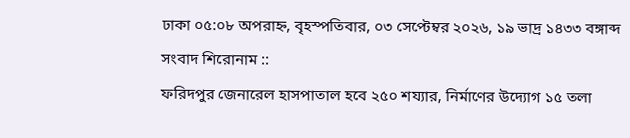ঢাকা ০৫:০৮ অপরাহ্ন, বৃহস্পতিবার, ০৩ সেপ্টেম্বর ২০২৬, ১৯ ভাদ্র ১৪৩৩ বঙ্গাব্দ
সংবাদ শিরোনাম ::
ফরিদপুর জেনারেল হাসপাতাল হবে ২৫০ শয্যার, নির্মাণের উদ্যোগ ১৫ তলা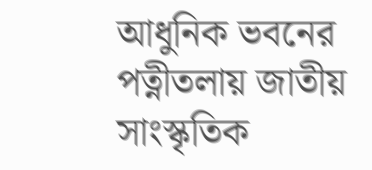আধুনিক ভবনের পত্নীতলায় জাতীয় সাংস্কৃতিক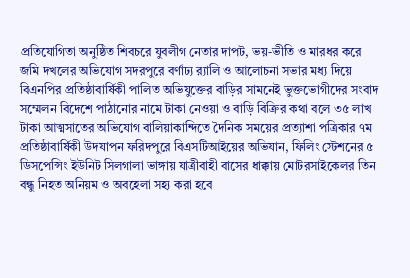প্রতিযোগিতা অনুষ্ঠিত শিবচরে যুবলীগ নেতার দাপট, ভয়-ভীতি ও মারধর করে জমি দখলের অভিযোগ সদরপুরে বর্ণাঢ্য র‍্যালি ও আলোচনা সভার মধ্য দিয়ে বিএনপির প্রতিষ্ঠাবার্ষিকী পালিত অভিযুক্তের বাড়ির সামনেই ভুক্তভোগীদের সংবাদ সম্মেলন বিদেশে পাঠানোর নামে টাকা নেওয়া ও বাড়ি বিক্রির কথা বলে ৩৫ লাখ টাকা আত্মসাতের অভিযোগ বালিয়াকান্দিতে দৈনিক সময়ের প্রত্যাশা পত্রিকার ৭ম প্রতিষ্ঠাবার্ষিকী উদযাপন ফরিদপুরে বিএসটিআইয়ের অভিযান, ফিলিং স্টেশনের ৫ ডিসপেন্সিং ইউনিট সিলগালা ভাঙ্গায় যাত্রীবাহী বাসের ধাক্কায় মোটরসাইকেলর তিন বন্ধু নিহত অনিয়ম ও অবহেলা সহ্য করা হবে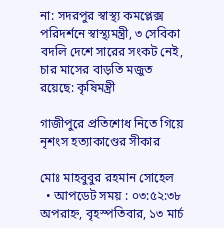না: সদরপুর স্বাস্থ্য কমপ্লেক্স পরিদর্শনে স্বাস্থ্যমন্ত্রী, ৩ সেবিকা বদলি দেশে সারের সংকট নেই, চার মাসের বাড়তি মজুত রয়েছে: কৃষিমন্ত্রী

গাজীপুরে প্রতিশোধ নিতে গিয়ে নৃশংস হত্যাকাণ্ডের সীকার

মোঃ মাহবুবুর রহমান সোহেল
  • আপডেট সময় : ০৩:৫২:৩৮ অপরাহ্ন, বৃহস্পতিবার, ১৩ মার্চ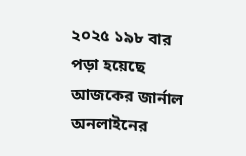২০২৫ ১৯৮ বার পড়া হয়েছে
আজকের জার্নাল অনলাইনের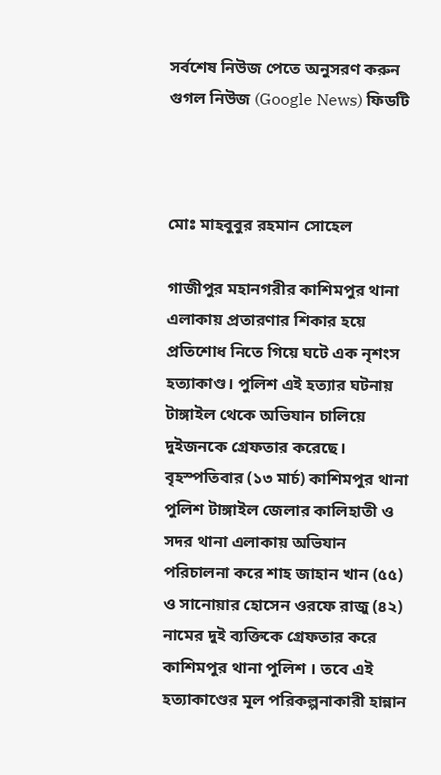সর্বশেষ নিউজ পেতে অনুসরণ করুন গুগল নিউজ (Google News) ফিডটি



মোঃ মাহবুবুর রহমান সোহেল

গাজীপুর মহানগরীর কাশিমপুর থানা এলাকায় প্রতারণার শিকার হয়ে প্রতিশোধ নিতে গিয়ে ঘটে এক নৃশংস হত্যাকাণ্ড। পুলিশ এই হত্যার ঘটনায় টাঙ্গাইল থেকে অভিযান চালিয়ে দুইজনকে গ্রেফতার করেছে। বৃহস্পতিবার (১৩ মার্চ) কাশিমপুর থানা পুলিশ টাঙ্গাইল জেলার কালিহাতী ও সদর থানা এলাকায় অভিযান পরিচালনা করে শাহ জাহান খান (৫৫) ও সানোয়ার হোসেন ওরফে রাজু (৪২) নামের দুই ব্যক্তিকে গ্রেফতার করে কাশিমপুর থানা পুলিশ । তবে এই হত্যাকাণ্ডের মূল পরিকল্পনাকারী হান্নান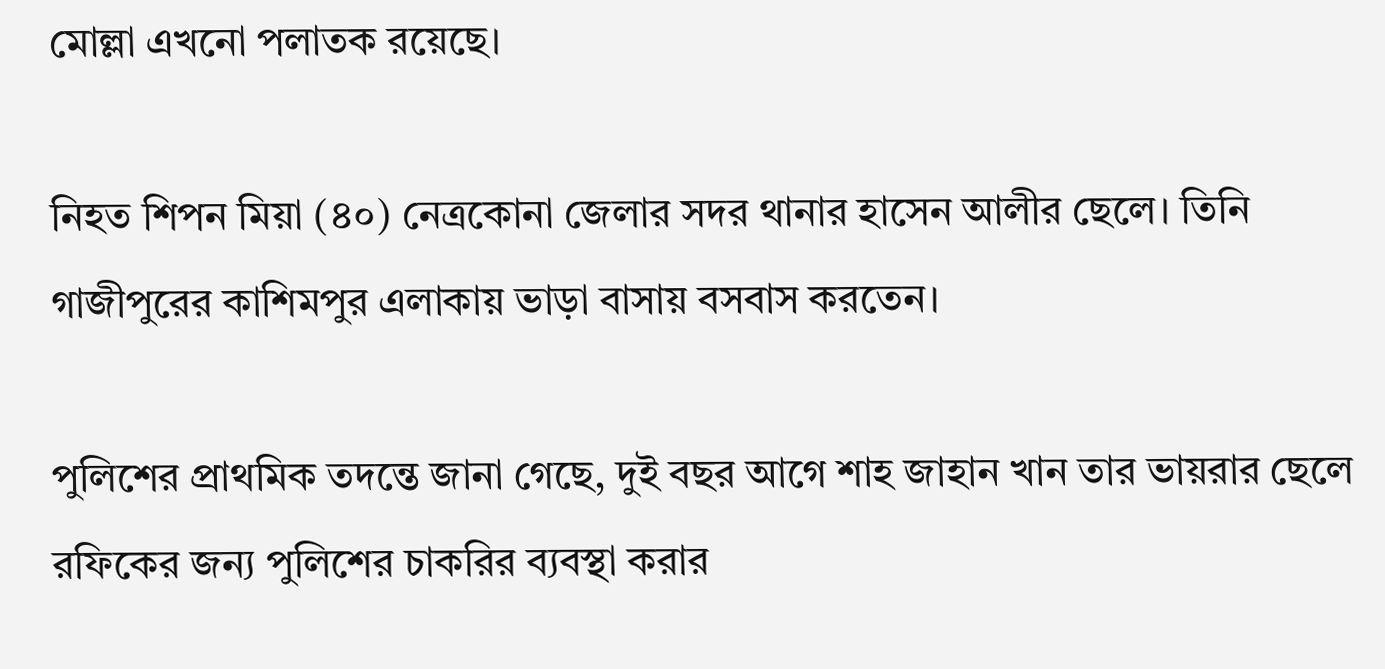মোল্লা এখনো পলাতক রয়েছে।

নিহত শিপন মিয়া (৪০) নেত্রকোনা জেলার সদর থানার হাসেন আলীর ছেলে। তিনি গাজীপুরের কাশিমপুর এলাকায় ভাড়া বাসায় বসবাস করতেন।

পুলিশের প্রাথমিক তদন্তে জানা গেছে, দুই বছর আগে শাহ জাহান খান তার ভায়রার ছেলে রফিকের জন্য পুলিশের চাকরির ব্যবস্থা করার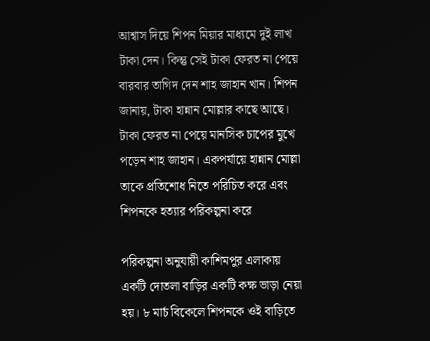আশ্বাস দিয়ে শিপন মিয়ার মাধ্যমে দুই লাখ টাকা দেন। কিন্তু সেই টাকা ফেরত না পেয়ে বারবার তাগিদ দেন শাহ জাহান খান। শিপন জানায়, টাকা হান্নান মোল্লার কাছে আছে। টাকা ফেরত না পেয়ে মানসিক চাপের মুখে পড়েন শাহ জাহান। একপর্যায়ে হান্নান মোল্লা তাকে প্রতিশোধ নিতে পরিচিত করে এবং শিপনকে হত্যার পরিকল্পনা করে

পরিকল্পনা অনুযায়ী কাশিমপুর এলাকায় একটি দোতলা বাড়ির একটি কক্ষ ভাড়া নেয়া হয়। ৮ মার্চ বিকেলে শিপনকে ওই বাড়িতে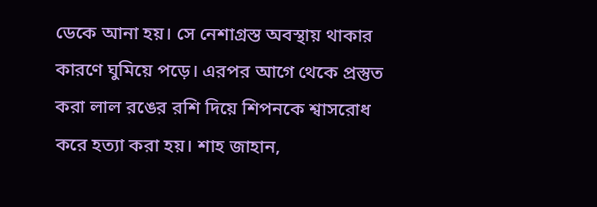ডেকে আনা হয়। সে নেশাগ্রস্ত অবস্থায় থাকার কারণে ঘুমিয়ে পড়ে। এরপর আগে থেকে প্রস্তুত করা লাল রঙের রশি দিয়ে শিপনকে শ্বাসরোধ করে হত্যা করা হয়। শাহ জাহান,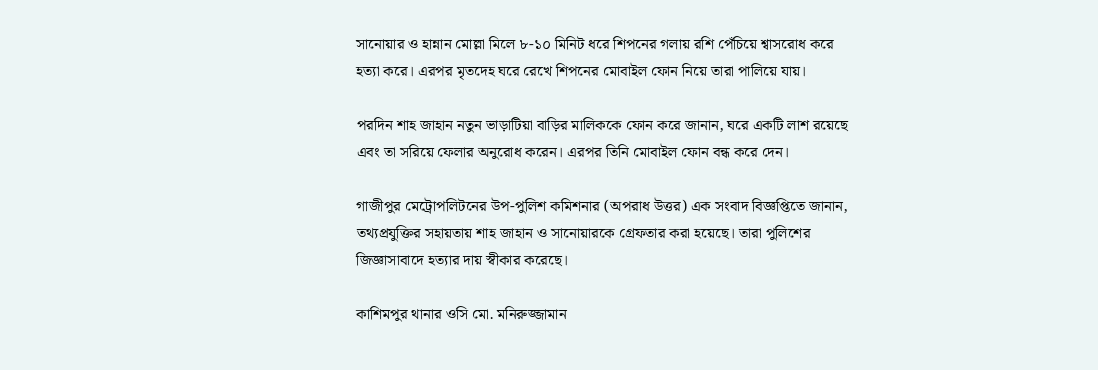সানোয়ার ও হান্নান মোল্লা মিলে ৮-১০ মিনিট ধরে শিপনের গলায় রশি পেঁচিয়ে শ্বাসরোধ করে হত্যা করে। এরপর মৃতদেহ ঘরে রেখে শিপনের মোবাইল ফোন নিয়ে তারা পালিয়ে যায়।

পরদিন শাহ জাহান নতুন ভাড়াটিয়া বাড়ির মালিককে ফোন করে জানান, ঘরে একটি লাশ রয়েছে এবং তা সরিয়ে ফেলার অনুরোধ করেন। এরপর তিনি মোবাইল ফোন বন্ধ করে দেন।

গাজীপুর মেট্রোপলিটনের উপ-পুলিশ কমিশনার (অপরাধ উত্তর) এক সংবাদ বিজ্ঞপ্তিতে জানান, তথ্যপ্রযুক্তির সহায়তায় শাহ জাহান ও সানোয়ারকে গ্রেফতার করা হয়েছে। তারা পুলিশের জিজ্ঞাসাবাদে হত্যার দায় স্বীকার করেছে।

কাশিমপুর থানার ওসি মো. মনিরুজ্জামান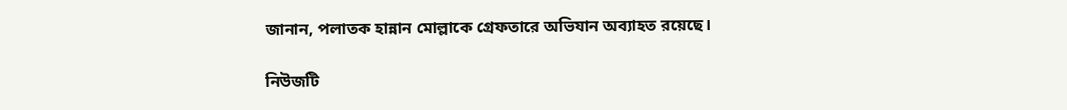জানান, পলাতক হান্নান মোল্লাকে গ্রেফতারে অভিযান অব্যাহত রয়েছে।

নিউজটি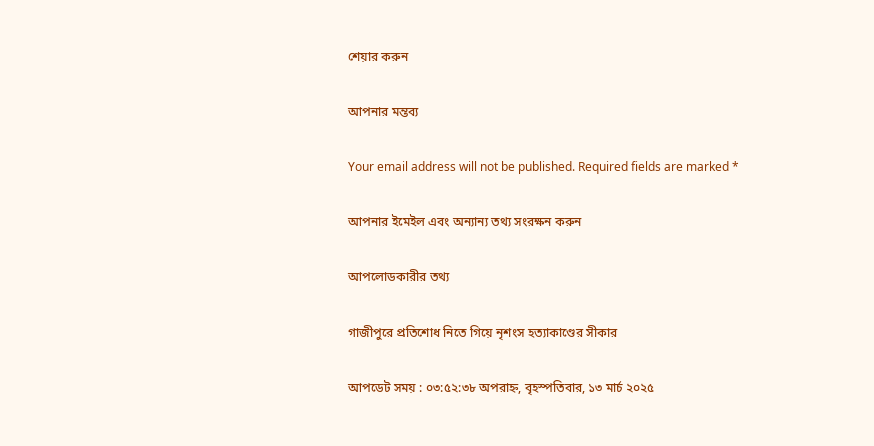শেয়ার করুন

আপনার মন্তব্য

Your email address will not be published. Required fields are marked *

আপনার ইমেইল এবং অন্যান্য তথ্য সংরক্ষন করুন

আপলোডকারীর তথ্য

গাজীপুরে প্রতিশোধ নিতে গিয়ে নৃশংস হত্যাকাণ্ডের সীকার

আপডেট সময় : ০৩:৫২:৩৮ অপরাহ্ন, বৃহস্পতিবার, ১৩ মার্চ ২০২৫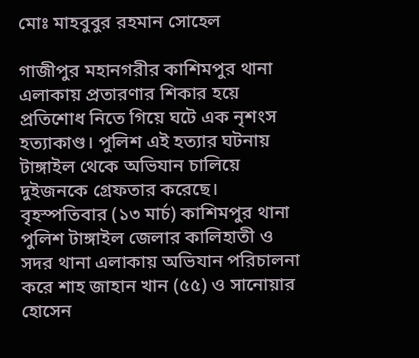মোঃ মাহবুবুর রহমান সোহেল

গাজীপুর মহানগরীর কাশিমপুর থানা এলাকায় প্রতারণার শিকার হয়ে প্রতিশোধ নিতে গিয়ে ঘটে এক নৃশংস হত্যাকাণ্ড। পুলিশ এই হত্যার ঘটনায় টাঙ্গাইল থেকে অভিযান চালিয়ে দুইজনকে গ্রেফতার করেছে। বৃহস্পতিবার (১৩ মার্চ) কাশিমপুর থানা পুলিশ টাঙ্গাইল জেলার কালিহাতী ও সদর থানা এলাকায় অভিযান পরিচালনা করে শাহ জাহান খান (৫৫) ও সানোয়ার হোসেন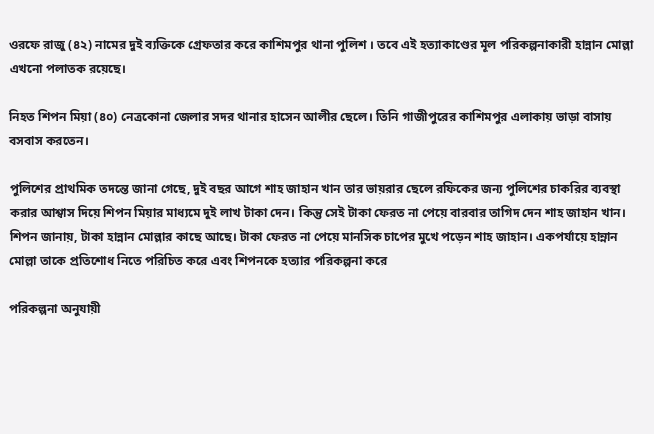ওরফে রাজু (৪২) নামের দুই ব্যক্তিকে গ্রেফতার করে কাশিমপুর থানা পুলিশ । তবে এই হত্যাকাণ্ডের মূল পরিকল্পনাকারী হান্নান মোল্লা এখনো পলাতক রয়েছে।

নিহত শিপন মিয়া (৪০) নেত্রকোনা জেলার সদর থানার হাসেন আলীর ছেলে। তিনি গাজীপুরের কাশিমপুর এলাকায় ভাড়া বাসায় বসবাস করতেন।

পুলিশের প্রাথমিক তদন্তে জানা গেছে, দুই বছর আগে শাহ জাহান খান তার ভায়রার ছেলে রফিকের জন্য পুলিশের চাকরির ব্যবস্থা করার আশ্বাস দিয়ে শিপন মিয়ার মাধ্যমে দুই লাখ টাকা দেন। কিন্তু সেই টাকা ফেরত না পেয়ে বারবার তাগিদ দেন শাহ জাহান খান। শিপন জানায়, টাকা হান্নান মোল্লার কাছে আছে। টাকা ফেরত না পেয়ে মানসিক চাপের মুখে পড়েন শাহ জাহান। একপর্যায়ে হান্নান মোল্লা তাকে প্রতিশোধ নিতে পরিচিত করে এবং শিপনকে হত্যার পরিকল্পনা করে

পরিকল্পনা অনুযায়ী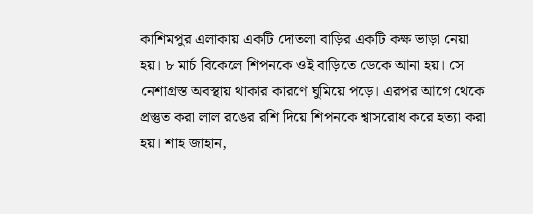কাশিমপুর এলাকায় একটি দোতলা বাড়ির একটি কক্ষ ভাড়া নেয়া হয়। ৮ মার্চ বিকেলে শিপনকে ওই বাড়িতে ডেকে আনা হয়। সে নেশাগ্রস্ত অবস্থায় থাকার কারণে ঘুমিয়ে পড়ে। এরপর আগে থেকে প্রস্তুত করা লাল রঙের রশি দিয়ে শিপনকে শ্বাসরোধ করে হত্যা করা হয়। শাহ জাহান,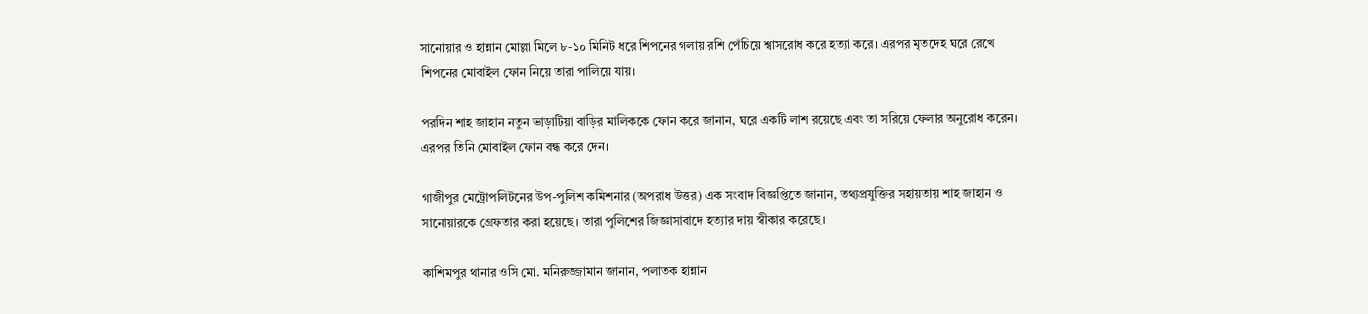সানোয়ার ও হান্নান মোল্লা মিলে ৮-১০ মিনিট ধরে শিপনের গলায় রশি পেঁচিয়ে শ্বাসরোধ করে হত্যা করে। এরপর মৃতদেহ ঘরে রেখে শিপনের মোবাইল ফোন নিয়ে তারা পালিয়ে যায়।

পরদিন শাহ জাহান নতুন ভাড়াটিয়া বাড়ির মালিককে ফোন করে জানান, ঘরে একটি লাশ রয়েছে এবং তা সরিয়ে ফেলার অনুরোধ করেন। এরপর তিনি মোবাইল ফোন বন্ধ করে দেন।

গাজীপুর মেট্রোপলিটনের উপ-পুলিশ কমিশনার (অপরাধ উত্তর) এক সংবাদ বিজ্ঞপ্তিতে জানান, তথ্যপ্রযুক্তির সহায়তায় শাহ জাহান ও সানোয়ারকে গ্রেফতার করা হয়েছে। তারা পুলিশের জিজ্ঞাসাবাদে হত্যার দায় স্বীকার করেছে।

কাশিমপুর থানার ওসি মো. মনিরুজ্জামান জানান, পলাতক হান্নান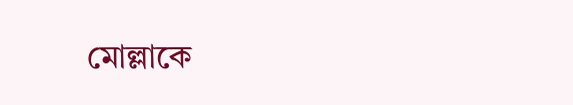মোল্লাকে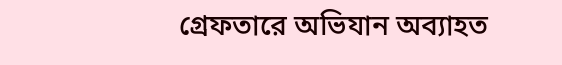গ্রেফতারে অভিযান অব্যাহত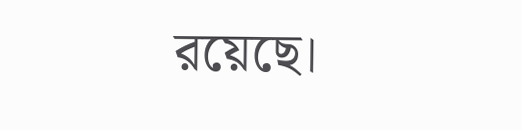রয়েছে।